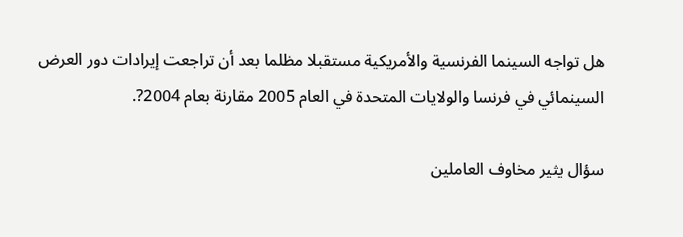هل تواجه السينما الفرنسية والأمريكية مستقبلا مظلما بعد أن تراجعت إيرادات دور العرض السينمائي في فرنسا والولايات المتحدة في العام 2005 مقارنة بعام 2004?.

سؤال يثير مخاوف العاملين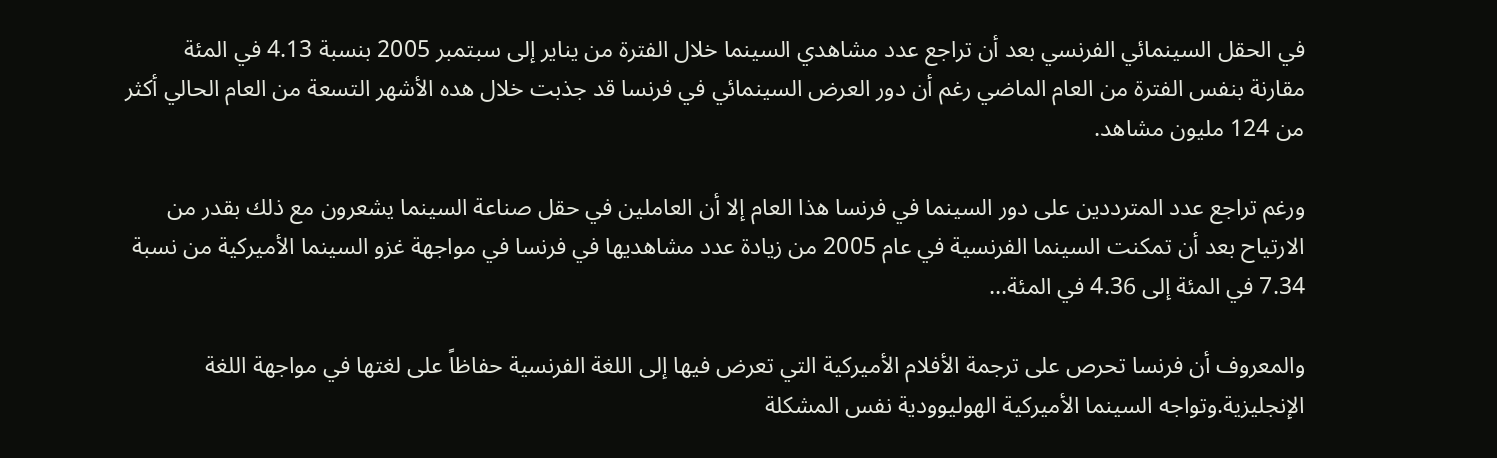في الحقل السينمائي الفرنسي بعد أن تراجع عدد مشاهدي السينما خلال الفترة من يناير إلى سبتمبر 2005 بنسبة 4.13 في المئة مقارنة بنفس الفترة من العام الماضي رغم أن دور العرض السينمائي في فرنسا قد جذبت خلال هده الأشهر التسعة من العام الحالي أكثر من 124 مليون مشاهد.

ورغم تراجع عدد المترددين على دور السينما في فرنسا هذا العام إلا أن العاملين في حقل صناعة السينما يشعرون مع ذلك بقدر من الارتياح بعد أن تمكنت السينما الفرنسية في عام 2005 من زيادة عدد مشاهديها في فرنسا في مواجهة غزو السينما الأميركية من نسبة 7.34 في المئة إلى 4.36 في المئة...

والمعروف أن فرنسا تحرص على ترجمة الأفلام الأميركية التي تعرض فيها إلى اللغة الفرنسية حفاظاً على لغتها في مواجهة اللغة الإنجليزية.وتواجه السينما الأميركية الهوليوودية نفس المشكلة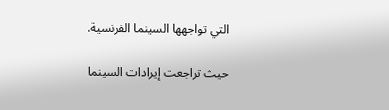التي تواجهها السينما الفرنسية.

حيث تراجعت إيرادات السينما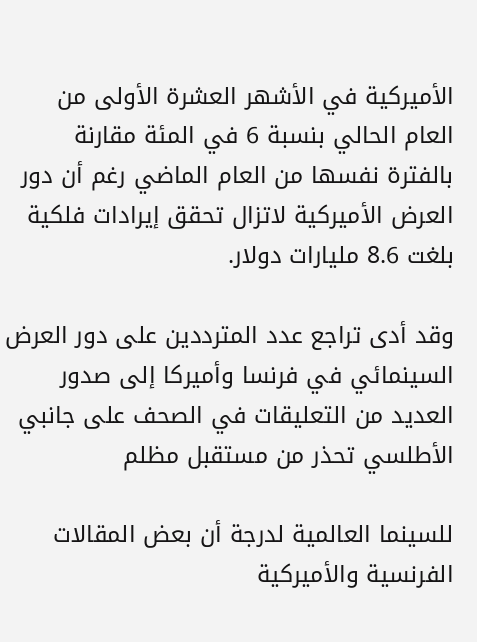الأميركية في الأشهر العشرة الأولى من العام الحالي بنسبة 6 في المئة مقارنة بالفترة نفسها من العام الماضي رغم أن دور العرض الأميركية لاتزال تحقق إيرادات فلكية بلغت 8.6 مليارات دولار.

وقد أدى تراجع عدد المترددين على دور العرض السينمائي في فرنسا وأميركا إلى صدور العديد من التعليقات في الصحف على جانبي الأطلسي تحذر من مستقبل مظلم

للسينما العالمية لدرجة أن بعض المقالات الفرنسية والأميركية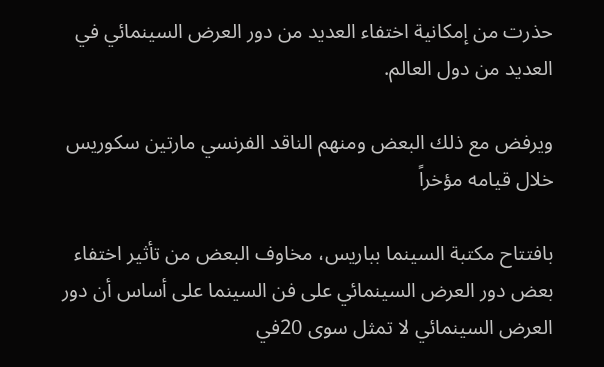حذرت من إمكانية اختفاء العديد من دور العرض السينمائي في العديد من دول العالم.

ويرفض مع ذلك البعض ومنهم الناقد الفرنسي مارتين سكوريس خلال قيامه مؤخراً

بافتتاح مكتبة السينما بباريس، مخاوف البعض من تأثير اختفاء بعض دور العرض السينمائي على فن السينما على أساس أن دور العرض السينمائي لا تمثل سوى 20في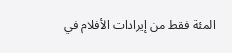المئة فقط من إيرادات الأفلام في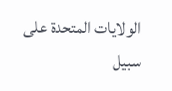الولايات المتحدة على سبيل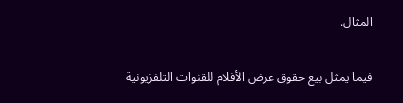المثال.

فيما يمثل بيع حقوق عرض الأفلام للقنوات التلفزيونية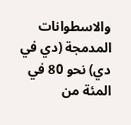والاسطوانات المدمجة (دي في دي) نحو 80 في المئة من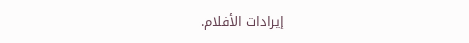إيرادات الأفلام.